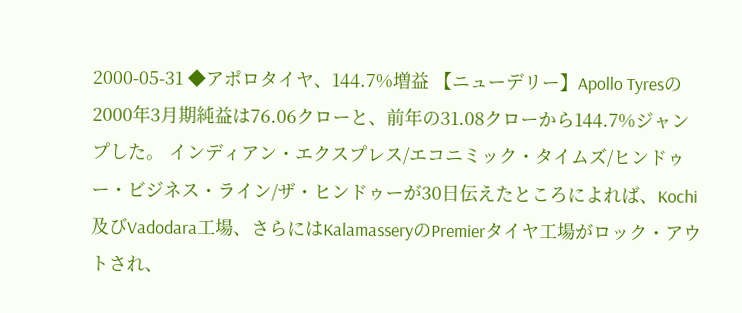2000-05-31 ◆アポロタイヤ、144.7%増益 【ニューデリー】Apollo Tyresの2000年3月期純益は76.06クローと、前年の31.08クローから144.7%ジャンプした。 インディアン・エクスプレス/エコニミック・タイムズ/ヒンドゥー・ビジネス・ライン/ザ・ヒンドゥーが30日伝えたところによれば、Kochi及びVadodara工場、さらにはKalamasseryのPremierタイヤ工場がロック・アウトされ、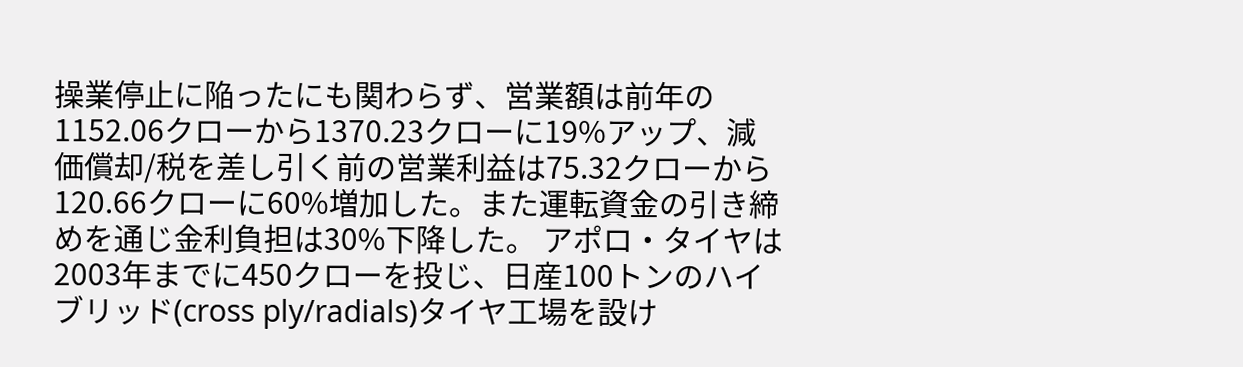操業停止に陥ったにも関わらず、営業額は前年の1152.06クローから1370.23クローに19%アップ、減価償却/税を差し引く前の営業利益は75.32クローから120.66クローに60%増加した。また運転資金の引き締めを通じ金利負担は30%下降した。 アポロ・タイヤは2003年までに450クローを投じ、日産100トンのハイブリッド(cross ply/radials)タイヤ工場を設け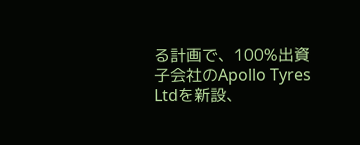る計画で、100%出資子会社のApollo Tyres Ltdを新設、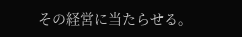その経営に当たらせる。